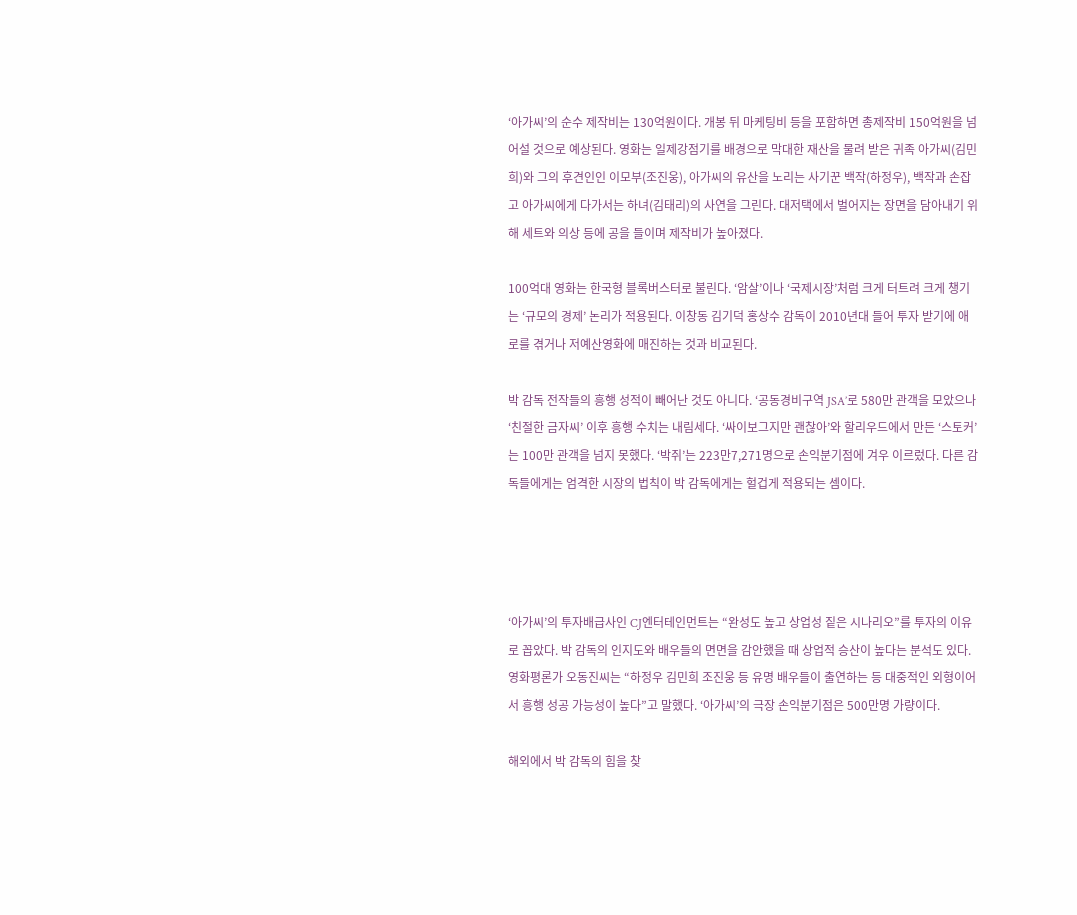‘아가씨’의 순수 제작비는 130억원이다. 개봉 뒤 마케팅비 등을 포함하면 총제작비 150억원을 넘어설 것으로 예상된다. 영화는 일제강점기를 배경으로 막대한 재산을 물려 받은 귀족 아가씨(김민희)와 그의 후견인인 이모부(조진웅), 아가씨의 유산을 노리는 사기꾼 백작(하정우), 백작과 손잡고 아가씨에게 다가서는 하녀(김태리)의 사연을 그린다. 대저택에서 벌어지는 장면을 담아내기 위해 세트와 의상 등에 공을 들이며 제작비가 높아졌다.

100억대 영화는 한국형 블록버스터로 불린다. ‘암살’이나 ‘국제시장’처럼 크게 터트려 크게 챙기는 ‘규모의 경제’ 논리가 적용된다. 이창동 김기덕 홍상수 감독이 2010년대 들어 투자 받기에 애로를 겪거나 저예산영화에 매진하는 것과 비교된다.

박 감독 전작들의 흥행 성적이 빼어난 것도 아니다. ‘공동경비구역 JSA’로 580만 관객을 모았으나 ‘친절한 금자씨’ 이후 흥행 수치는 내림세다. ‘싸이보그지만 괜찮아’와 할리우드에서 만든 ‘스토커’는 100만 관객을 넘지 못했다. ‘박쥐’는 223만7,271명으로 손익분기점에 겨우 이르렀다. 다른 감독들에게는 엄격한 시장의 법칙이 박 감독에게는 헐겁게 적용되는 셈이다.




‘아가씨’의 투자배급사인 CJ엔터테인먼트는 “완성도 높고 상업성 짙은 시나리오”를 투자의 이유로 꼽았다. 박 감독의 인지도와 배우들의 면면을 감안했을 때 상업적 승산이 높다는 분석도 있다. 영화평론가 오동진씨는 “하정우 김민희 조진웅 등 유명 배우들이 출연하는 등 대중적인 외형이어서 흥행 성공 가능성이 높다”고 말했다. ‘아가씨’의 극장 손익분기점은 500만명 가량이다.

해외에서 박 감독의 힘을 찾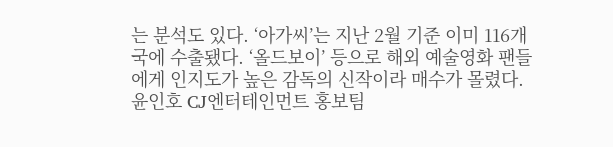는 분석도 있다. ‘아가씨’는 지난 2월 기준 이미 116개국에 수출됐다. ‘올드보이’ 등으로 해외 예술영화 팬들에게 인지도가 높은 감독의 신작이라 매수가 몰렸다. 윤인호 CJ엔터테인먼트 홍보팀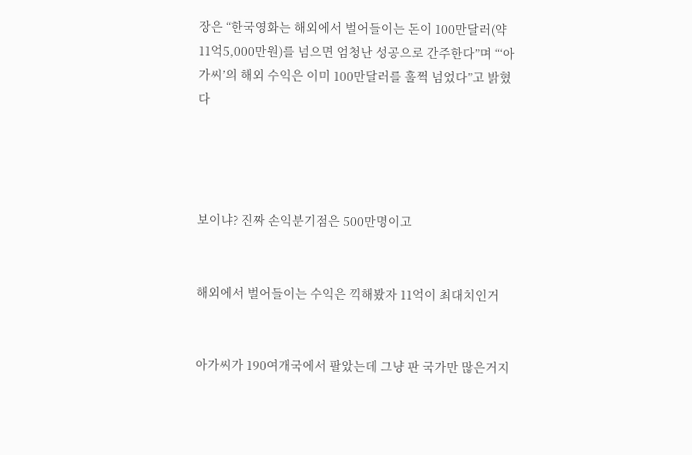장은 “한국영화는 해외에서 벌어들이는 돈이 100만달러(약 11억5,000만원)를 넘으면 엄청난 성공으로 간주한다”며 “‘아가씨’의 해외 수익은 이미 100만달러를 훌쩍 넘었다”고 밝혔다




보이냐? 진짜 손익분기점은 500만명이고


해외에서 벌어들이는 수익은 끽해봤자 11억이 최대치인거


아가씨가 190여개국에서 팔았는데 그냥 판 국가만 많은거지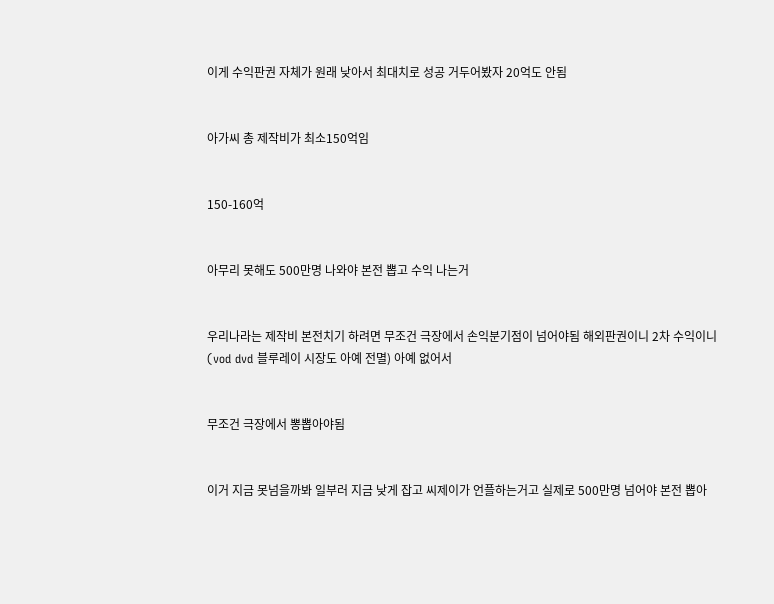이게 수익판권 자체가 원래 낮아서 최대치로 성공 거두어봤자 20억도 안됨


아가씨 총 제작비가 최소150억임


150-160억


아무리 못해도 500만명 나와야 본전 뽑고 수익 나는거


우리나라는 제작비 본전치기 하려면 무조건 극장에서 손익분기점이 넘어야됨 해외판권이니 2차 수익이니 (vod dvd 블루레이 시장도 아예 전멸) 아예 없어서


무조건 극장에서 뽕뽑아야됨


이거 지금 못넘을까봐 일부러 지금 낮게 잡고 씨제이가 언플하는거고 실제로 500만명 넘어야 본전 뽑아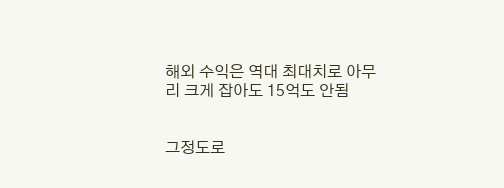해외 수익은 역대 최대치로 아무리 크게 잡아도 15억도 안됨


그정도로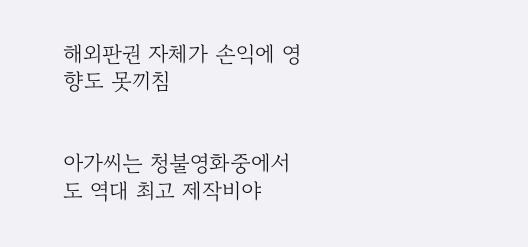해외판권 자체가 손익에 영향도 못끼침


아가씨는 청불영화중에서도 역대 최고 제작비야